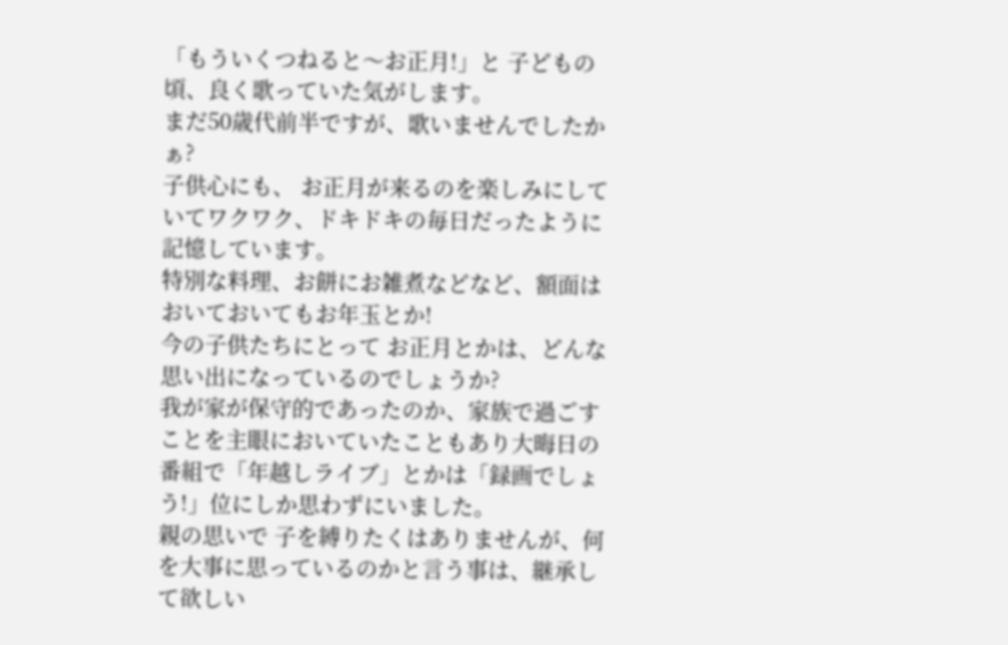「もういくつねると〜お正月!」と 子どもの頃、良く歌っていた気がします。
まだ50歳代前半ですが、歌いませんでしたかぁ?
子供心にも、 お正月が来るのを楽しみにしていてワクワク、ドキドキの毎日だったように記憶しています。
特別な料理、お餅にお雑煮などなど、額面はおいておいてもお年玉とか!
今の子供たちにとって お正月とかは、どんな思い出になっているのでしょうか?
我が家が保守的であったのか、家族で過ごすことを主眼においていたこともあり大晦日の番組で「年越しライブ」とかは「録画でしょう!」位にしか思わずにいました。
親の思いで 子を縛りたくはありませんが、何を大事に思っているのかと言う事は、継承して欲しい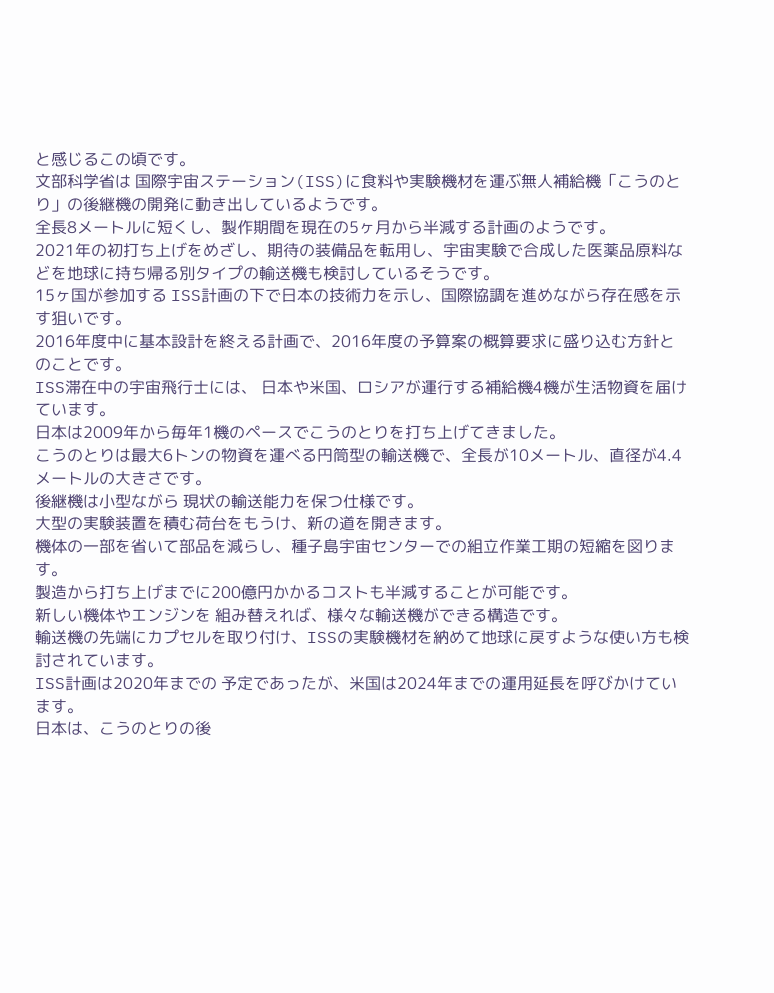と感じるこの頃です。
文部科学省は 国際宇宙ステーション(ISS)に食料や実験機材を運ぶ無人補給機「こうのとり」の後継機の開発に動き出しているようです。
全長8メートルに短くし、製作期間を現在の5ヶ月から半減する計画のようです。
2021年の初打ち上げをめざし、期待の装備品を転用し、宇宙実験で合成した医薬品原料などを地球に持ち帰る別タイプの輸送機も検討しているそうです。
15ヶ国が参加する ISS計画の下で日本の技術力を示し、国際協調を進めながら存在感を示す狙いです。
2016年度中に基本設計を終える計画で、2016年度の予算案の概算要求に盛り込む方針とのことです。
ISS滞在中の宇宙飛行士には、 日本や米国、ロシアが運行する補給機4機が生活物資を届けています。
日本は2009年から毎年1機のペースでこうのとりを打ち上げてきました。
こうのとりは最大6トンの物資を運べる円筒型の輸送機で、全長が10メートル、直径が4.4メートルの大きさです。
後継機は小型ながら 現状の輸送能力を保つ仕様です。
大型の実験装置を積む荷台をもうけ、新の道を開きます。
機体の一部を省いて部品を減らし、種子島宇宙センターでの組立作業工期の短縮を図ります。
製造から打ち上げまでに200億円かかるコストも半減することが可能です。
新しい機体やエンジンを 組み替えれば、様々な輸送機ができる構造です。
輸送機の先端にカプセルを取り付け、ISSの実験機材を納めて地球に戻すような使い方も検討されています。
ISS計画は2020年までの 予定であったが、米国は2024年までの運用延長を呼びかけています。
日本は、こうのとりの後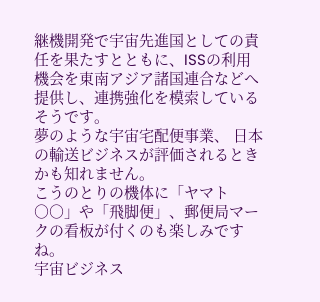継機開発で宇宙先進国としての責任を果たすとともに、ISSの利用機会を東南アジア諸国連合などへ提供し、連携強化を模索しているそうです。
夢のような宇宙宅配便事業、 日本の輸送ビジネスが評価されるときかも知れません。
こうのとりの機体に「ヤマト○○」や「飛脚便」、郵便局マークの看板が付くのも楽しみですね。
宇宙ビジネス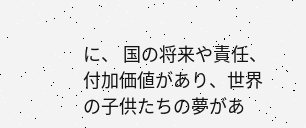に、 国の将来や責任、付加価値があり、世界の子供たちの夢があ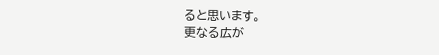ると思います。
更なる広が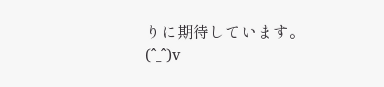りに期待しています。
(^_^)v